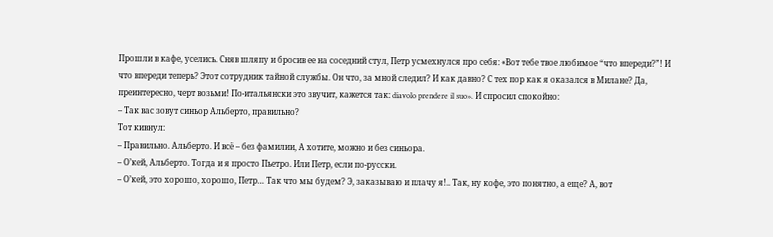Прошли в кафе, уселись. Сняв шляпу и бросив ее на соседний стул, Петр усмехнулся про себя: «Вот тебе твое любимое “что впереди?”! И что впереди теперь? Этот сотрудник тайной службы. Он что, за мной следил? И как давно? С тех пор как я оказался в Милане? Да, преинтересно, черт возьми! По-итальянски это звучит, кажется так: diavolo prendere il suo». И спросил спокойно:
– Так вас зовут синьор Альберто, правильно?
Тот кивнул:
– Правильно. Альберто. И всё – без фамилии, А хотите, можно и без синьора.
– О’кей, Альберто. Тогда и я просто Пьетро. Или Петр, если по-русски.
– О’кей, это хорошо, хорошо, Петр… Так что мы будем? Э, заказываю и плачу я!.. Так, ну кофе, это понятно, а еще? А, вот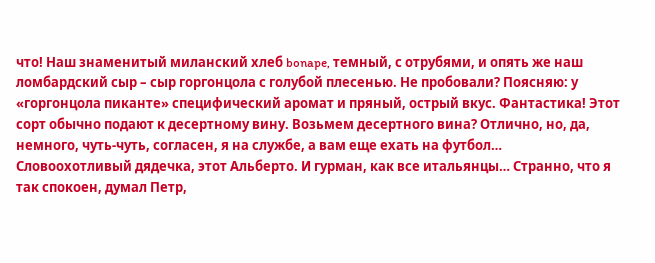что! Наш знаменитый миланский хлеб bonape, темный, с отрубями, и опять же наш ломбардский сыр – сыр горгонцола с голубой плесенью. Не пробовали? Поясняю: у «горгонцола пиканте» специфический аромат и пряный, острый вкус. Фантастика! Этот сорт обычно подают к десертному вину. Возьмем десертного вина? Отлично, но, да, немного, чуть-чуть, согласен, я на службе, а вам еще ехать на футбол…
Словоохотливый дядечка, этот Альберто. И гурман, как все итальянцы… Странно, что я так спокоен, думал Петр,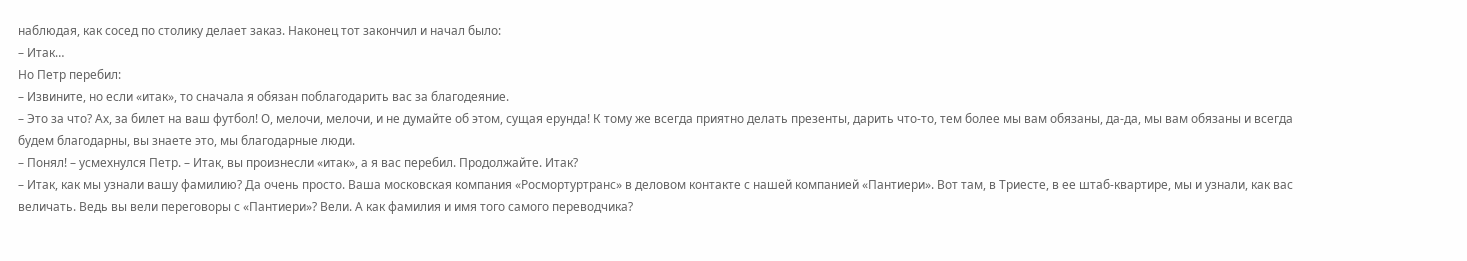наблюдая, как сосед по столику делает заказ. Наконец тот закончил и начал было:
– Итак…
Но Петр перебил:
– Извините, но если «итак», то сначала я обязан поблагодарить вас за благодеяние.
– Это за что? Ах, за билет на ваш футбол! О, мелочи, мелочи, и не думайте об этом, сущая ерунда! К тому же всегда приятно делать презенты, дарить что-то, тем более мы вам обязаны, да-да, мы вам обязаны и всегда будем благодарны, вы знаете это, мы благодарные люди.
– Понял! – усмехнулся Петр. – Итак, вы произнесли «итак», а я вас перебил. Продолжайте. Итак?
– Итак, как мы узнали вашу фамилию? Да очень просто. Ваша московская компания «Росмортуртранс» в деловом контакте с нашей компанией «Пантиери». Вот там, в Триесте, в ее штаб-квартире, мы и узнали, как вас величать. Ведь вы вели переговоры с «Пантиери»? Вели. А как фамилия и имя того самого переводчика?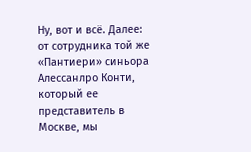Ну, вот и всё. Далее: от сотрудника той же «Пантиери» синьора Алессанлро Конти, который ее представитель в Москве, мы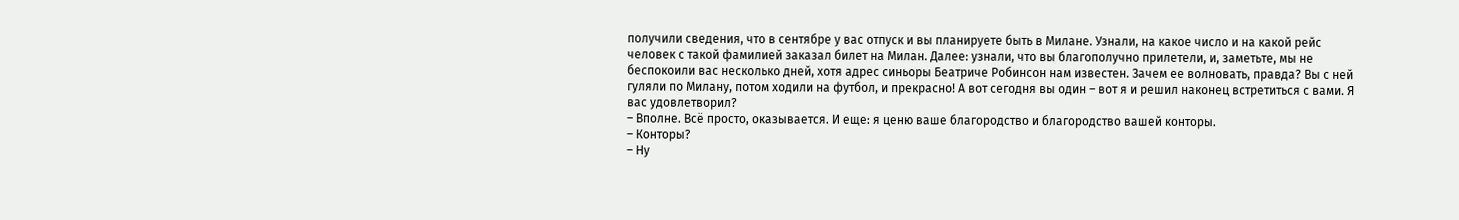получили сведения, что в сентябре у вас отпуск и вы планируете быть в Милане. Узнали, на какое число и на какой рейс человек с такой фамилией заказал билет на Милан. Далее: узнали, что вы благополучно прилетели, и, заметьте, мы не беспокоили вас несколько дней, хотя адрес синьоры Беатриче Робинсон нам известен. Зачем ее волновать, правда? Вы с ней гуляли по Милану, потом ходили на футбол, и прекрасно! А вот сегодня вы один – вот я и решил наконец встретиться с вами. Я вас удовлетворил?
– Вполне. Всё просто, оказывается. И еще: я ценю ваше благородство и благородство вашей конторы.
– Конторы?
– Ну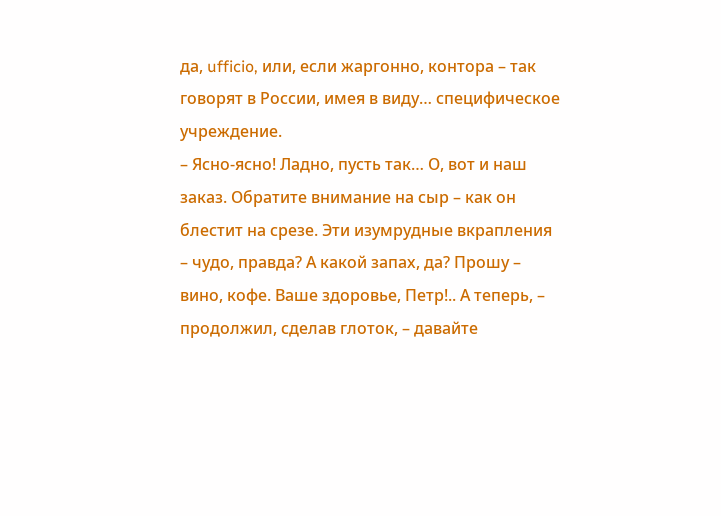да, ufficio, или, если жаргонно, контора – так говорят в России, имея в виду… специфическое учреждение.
– Ясно-ясно! Ладно, пусть так… О, вот и наш заказ. Обратите внимание на сыр – как он блестит на срезе. Эти изумрудные вкрапления – чудо, правда? А какой запах, да? Прошу – вино, кофе. Ваше здоровье, Петр!.. А теперь, – продолжил, сделав глоток, – давайте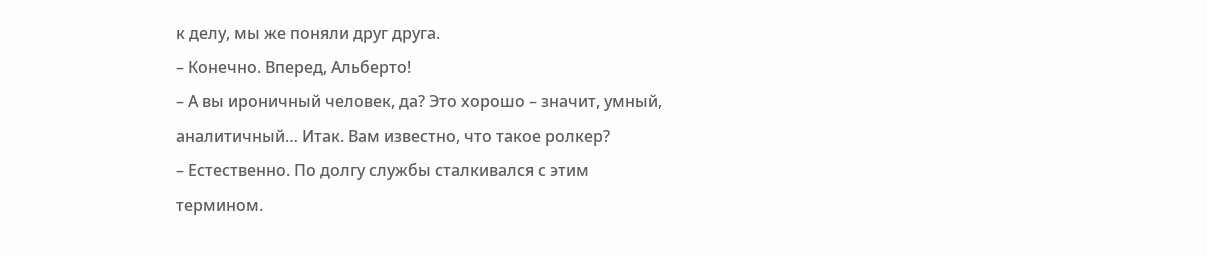к делу, мы же поняли друг друга.
– Конечно. Вперед, Альберто!
– А вы ироничный человек, да? Это хорошо – значит, умный, аналитичный… Итак. Вам известно, что такое ролкер?
– Естественно. По долгу службы сталкивался с этим термином.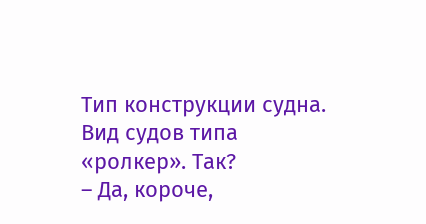Тип конструкции судна. Вид судов типа «ролкер». Так?
– Да, короче,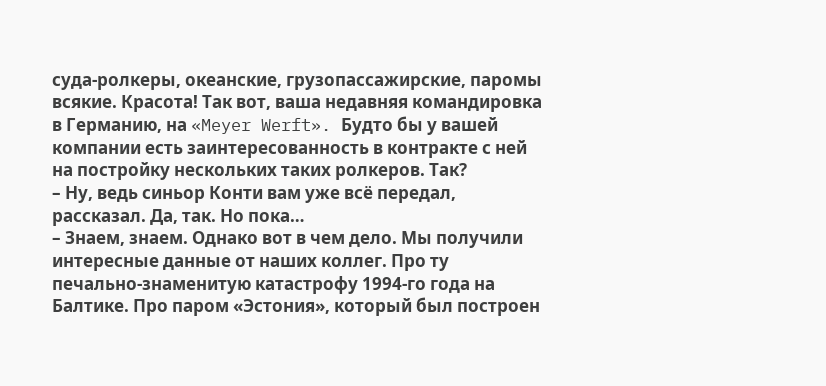суда-ролкеры, океанские, грузопассажирские, паромы всякие. Красота! Так вот, ваша недавняя командировка в Германию, на «Meyer Werft». Будто бы у вашей компании есть заинтересованность в контракте с ней на постройку нескольких таких ролкеров. Так?
– Ну, ведь синьор Конти вам уже всё передал, рассказал. Да, так. Но пока…
– Знаем, знаем. Однако вот в чем дело. Мы получили интересные данные от наших коллег. Про ту печально-знаменитую катастрофу 1994-го года на Балтике. Про паром «Эстония», который был построен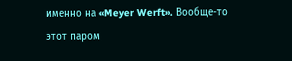именно на «Meyer Werft». Вообще-то этот паром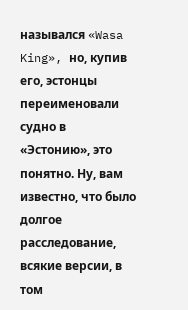назывался «Wasa King», но, купив его, эстонцы переименовали судно в «Эстонию», это понятно. Ну, вам известно, что было долгое расследование, всякие версии, в том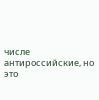числе антироссийские, но это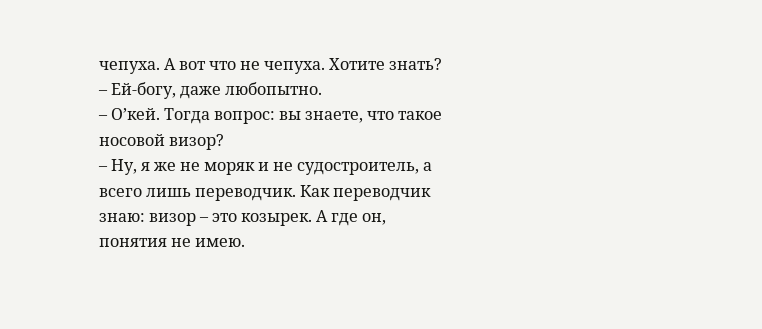чепуха. А вот что не чепуха. Хотите знать?
– Ей-богу, даже любопытно.
– О’кей. Тогда вопрос: вы знаете, что такое носовой визор?
– Ну, я же не моряк и не судостроитель, а всего лишь переводчик. Как переводчик знаю: визор – это козырек. А где он, понятия не имею.